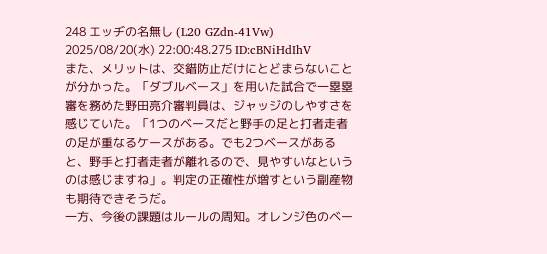248 エッヂの名無し (L20 GZdn-41Vw) 2025/08/20(水) 22:00:48.275 ID:cBNiHdIhV
また、メリットは、交錯防止だけにとどまらないことが分かった。「ダブルベース」を用いた試合で一塁塁審を務めた野田亮介審判員は、ジャッジのしやすさを感じていた。「1つのベースだと野手の足と打者走者の足が重なるケースがある。でも2つベースがあると、野手と打者走者が離れるので、見やすいなというのは感じますね」。判定の正確性が増すという副産物も期待できそうだ。
一方、今後の課題はルールの周知。オレンジ色のベー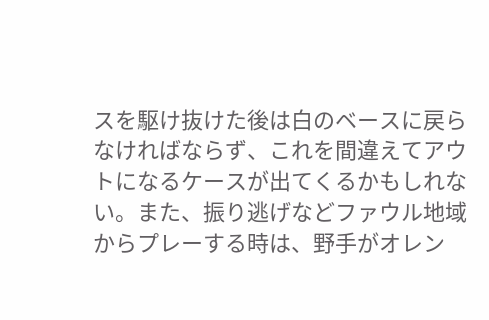スを駆け抜けた後は白のベースに戻らなければならず、これを間違えてアウトになるケースが出てくるかもしれない。また、振り逃げなどファウル地域からプレーする時は、野手がオレン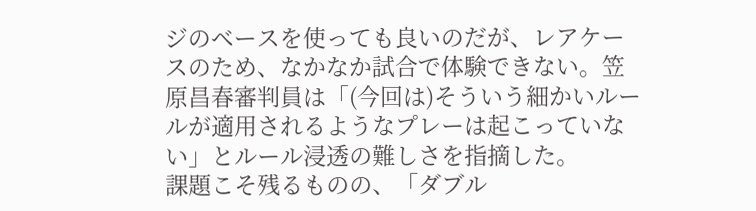ジのベースを使っても良いのだが、レアケースのため、なかなか試合で体験できない。笠原昌春審判員は「(今回は)そういう細かいルールが適用されるようなプレーは起こっていない」とルール浸透の難しさを指摘した。
課題こそ残るものの、「ダブル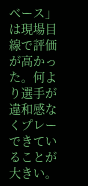ベース」は現場目線で評価が高かった。何より選手が違和感なくプレーできていることが大きい。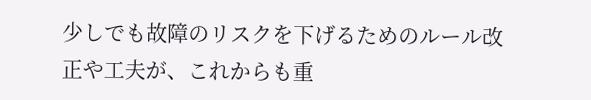少しでも故障のリスクを下げるためのルール改正や工夫が、これからも重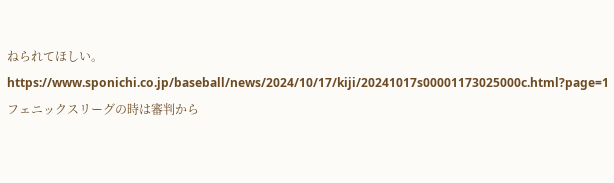ねられてほしい。
https://www.sponichi.co.jp/baseball/news/2024/10/17/kiji/20241017s00001173025000c.html?page=1
フェニックスリーグの時は審判から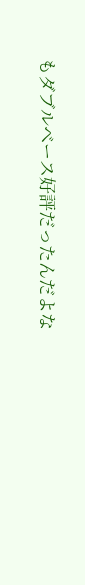もダブルベース好評だったんだよな